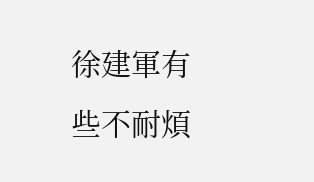徐建軍有些不耐煩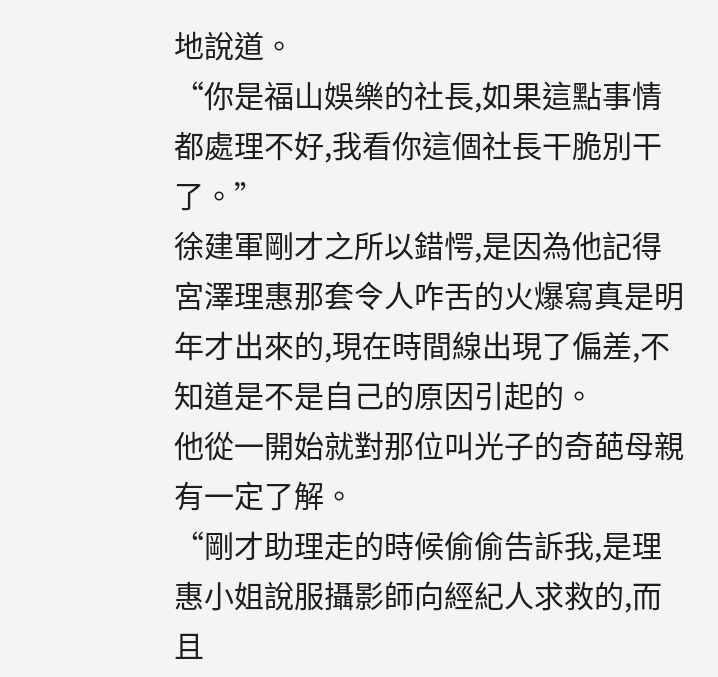地說道。
“你是福山娛樂的社長,如果這點事情都處理不好,我看你這個社長干脆別干了。”
徐建軍剛才之所以錯愕,是因為他記得宮澤理惠那套令人咋舌的火爆寫真是明年才出來的,現在時間線出現了偏差,不知道是不是自己的原因引起的。
他從一開始就對那位叫光子的奇葩母親有一定了解。
“剛才助理走的時候偷偷告訴我,是理惠小姐說服攝影師向經紀人求救的,而且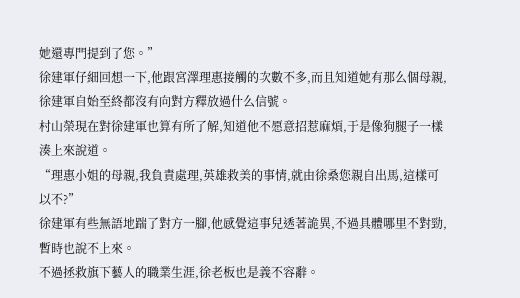她還專門提到了您。”
徐建軍仔細回想一下,他跟宮澤理惠接觸的次數不多,而且知道她有那么個母親,徐建軍自始至終都沒有向對方釋放過什么信號。
村山榮現在對徐建軍也算有所了解,知道他不愿意招惹麻煩,于是像狗腿子一樣湊上來說道。
“理惠小姐的母親,我負責處理,英雄救美的事情,就由徐桑您親自出馬,這樣可以不?”
徐建軍有些無語地踹了對方一腳,他感覺這事兒透著詭異,不過具體哪里不對勁,暫時也說不上來。
不過拯救旗下藝人的職業生涯,徐老板也是義不容辭。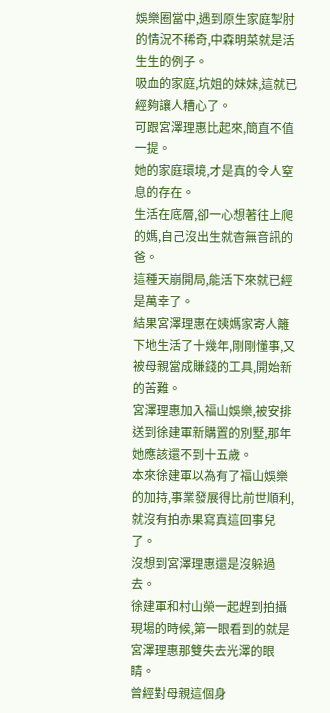娛樂圈當中,遇到原生家庭掣肘的情況不稀奇,中森明菜就是活生生的例子。
吸血的家庭,坑姐的妹妹,這就已經夠讓人糟心了。
可跟宮澤理惠比起來,簡直不值一提。
她的家庭環境,才是真的令人窒息的存在。
生活在底層,卻一心想著往上爬的媽,自己沒出生就杳無音訊的爸。
這種天崩開局,能活下來就已經是萬幸了。
結果宮澤理惠在姨媽家寄人籬下地生活了十幾年,剛剛懂事,又被母親當成賺錢的工具,開始新的苦難。
宮澤理惠加入福山娛樂,被安排送到徐建軍新購置的別墅,那年她應該還不到十五歲。
本來徐建軍以為有了福山娛樂的加持,事業發展得比前世順利,就沒有拍赤果寫真這回事兒了。
沒想到宮澤理惠還是沒躲過去。
徐建軍和村山榮一起趕到拍攝現場的時候,第一眼看到的就是宮澤理惠那雙失去光澤的眼睛。
曾經對母親這個身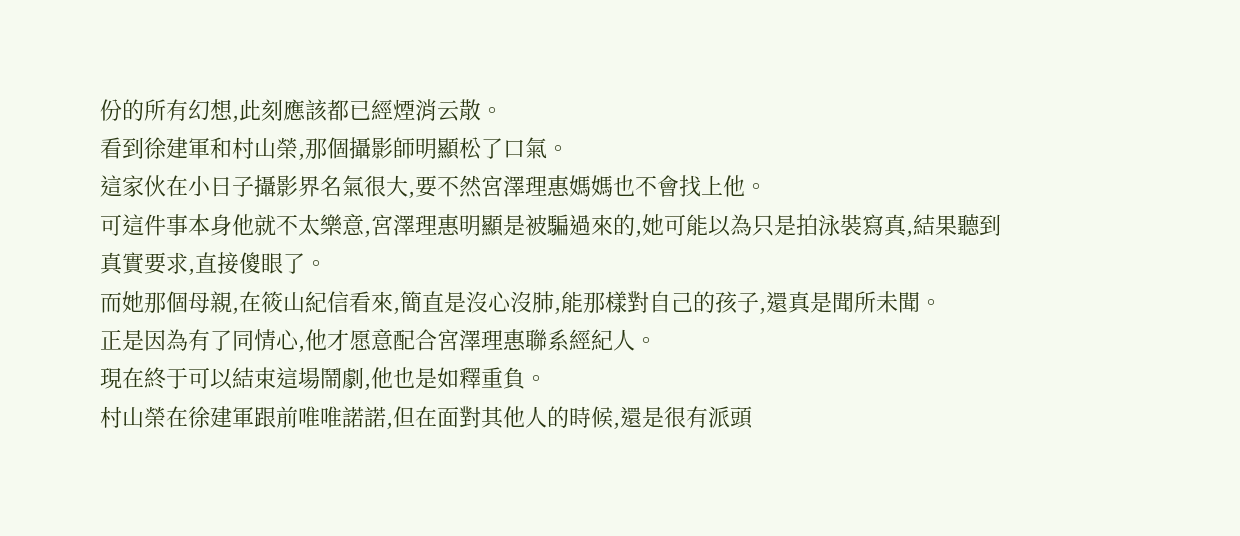份的所有幻想,此刻應該都已經煙消云散。
看到徐建軍和村山榮,那個攝影師明顯松了口氣。
這家伙在小日子攝影界名氣很大,要不然宮澤理惠媽媽也不會找上他。
可這件事本身他就不太樂意,宮澤理惠明顯是被騙過來的,她可能以為只是拍泳裝寫真,結果聽到真實要求,直接傻眼了。
而她那個母親,在筱山紀信看來,簡直是沒心沒肺,能那樣對自己的孩子,還真是聞所未聞。
正是因為有了同情心,他才愿意配合宮澤理惠聯系經紀人。
現在終于可以結束這場鬧劇,他也是如釋重負。
村山榮在徐建軍跟前唯唯諾諾,但在面對其他人的時候,還是很有派頭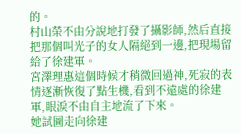的。
村山榮不由分說地打發了攝影師,然后直接把那個叫光子的女人隔絕到一邊,把現場留給了徐建軍。
宮澤理惠這個時候才稍微回過神,死寂的表情逐漸恢復了點生機,看到不遠處的徐建軍,眼淚不由自主地流了下來。
她試圖走向徐建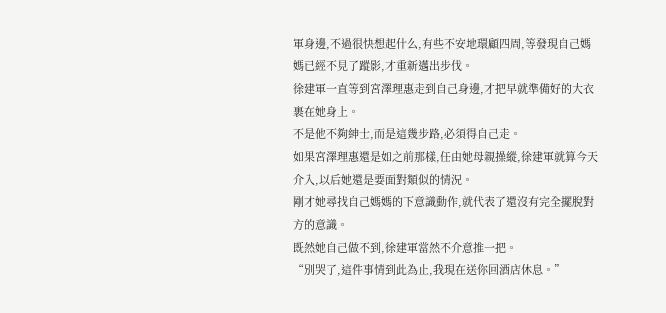軍身邊,不過很快想起什么,有些不安地環顧四周,等發現自己媽媽已經不見了蹤影,才重新邁出步伐。
徐建軍一直等到宮澤理惠走到自己身邊,才把早就準備好的大衣裹在她身上。
不是他不夠紳士,而是這幾步路,必須得自己走。
如果宮澤理惠還是如之前那樣,任由她母親操縱,徐建軍就算今天介入,以后她還是要面對類似的情況。
剛才她尋找自己媽媽的下意識動作,就代表了還沒有完全擺脫對方的意識。
既然她自己做不到,徐建軍當然不介意推一把。
“別哭了,這件事情到此為止,我現在送你回酒店休息。”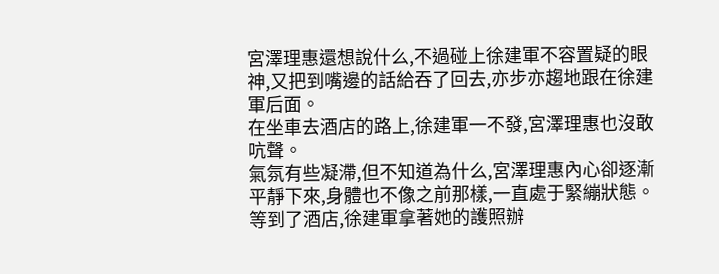宮澤理惠還想說什么,不過碰上徐建軍不容置疑的眼神,又把到嘴邊的話給吞了回去,亦步亦趨地跟在徐建軍后面。
在坐車去酒店的路上,徐建軍一不發,宮澤理惠也沒敢吭聲。
氣氛有些凝滯,但不知道為什么,宮澤理惠內心卻逐漸平靜下來,身體也不像之前那樣,一直處于緊繃狀態。
等到了酒店,徐建軍拿著她的護照辦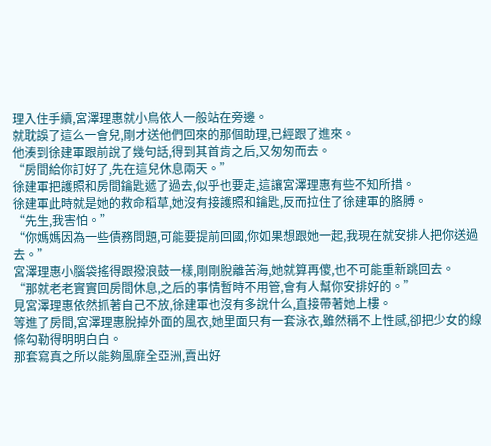理入住手續,宮澤理惠就小鳥依人一般站在旁邊。
就耽誤了這么一會兒,剛才送他們回來的那個助理,已經跟了進來。
他湊到徐建軍跟前說了幾句話,得到其首肯之后,又匆匆而去。
“房間給你訂好了,先在這兒休息兩天。”
徐建軍把護照和房間鑰匙遞了過去,似乎也要走,這讓宮澤理惠有些不知所措。
徐建軍此時就是她的救命稻草,她沒有接護照和鑰匙,反而拉住了徐建軍的胳膊。
“先生,我害怕。”
“你媽媽因為一些債務問題,可能要提前回國,你如果想跟她一起,我現在就安排人把你送過去。”
宮澤理惠小腦袋搖得跟撥浪鼓一樣,剛剛脫離苦海,她就算再傻,也不可能重新跳回去。
“那就老老實實回房間休息,之后的事情暫時不用管,會有人幫你安排好的。”
見宮澤理惠依然抓著自己不放,徐建軍也沒有多說什么,直接帶著她上樓。
等進了房間,宮澤理惠脫掉外面的風衣,她里面只有一套泳衣,雖然稱不上性感,卻把少女的線條勾勒得明明白白。
那套寫真之所以能夠風靡全亞洲,賣出好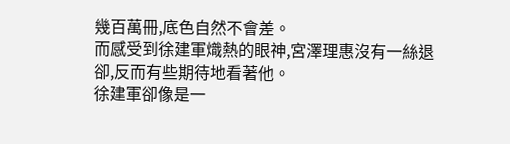幾百萬冊,底色自然不會差。
而感受到徐建軍熾熱的眼神,宮澤理惠沒有一絲退卻,反而有些期待地看著他。
徐建軍卻像是一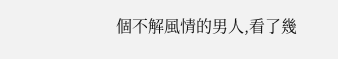個不解風情的男人,看了幾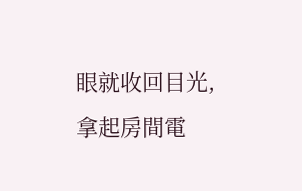眼就收回目光,拿起房間電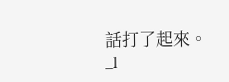話打了起來。
_l